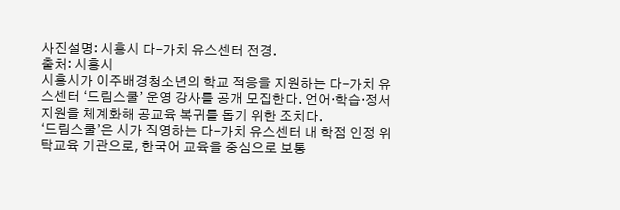사진설명: 시흥시 다-가치 유스센터 전경.
출처: 시흥시
시흥시가 이주배경청소년의 학교 적응을 지원하는 다-가치 유스센터 ‘드림스쿨’ 운영 강사를 공개 모집한다. 언어·학습·정서 지원을 체계화해 공교육 복귀를 돕기 위한 조치다.
‘드림스쿨’은 시가 직영하는 다-가치 유스센터 내 학점 인정 위탁교육 기관으로, 한국어 교육을 중심으로 보통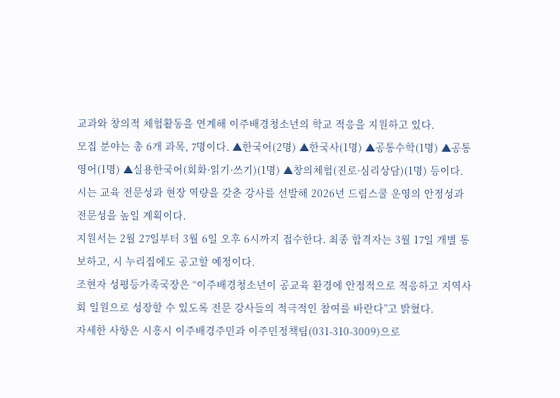교과와 창의적 체험활동을 연계해 이주배경청소년의 학교 적응을 지원하고 있다.
모집 분야는 총 6개 과목, 7명이다. ▲한국어(2명) ▲한국사(1명) ▲공통수학(1명) ▲공통영어(1명) ▲실용한국어(회화·읽기·쓰기)(1명) ▲창의체험(진로·심리상담)(1명) 등이다. 시는 교육 전문성과 현장 역량을 갖춘 강사를 선발해 2026년 드림스쿨 운영의 안정성과 전문성을 높일 계획이다.
지원서는 2월 27일부터 3월 6일 오후 6시까지 접수한다. 최종 합격자는 3월 17일 개별 통보하고, 시 누리집에도 공고할 예정이다.
조현자 성평등가족국장은 “이주배경청소년이 공교육 환경에 안정적으로 적응하고 지역사회 일원으로 성장할 수 있도록 전문 강사들의 적극적인 참여를 바란다”고 밝혔다.
자세한 사항은 시흥시 이주배경주민과 이주민정책팀(031-310-3009)으로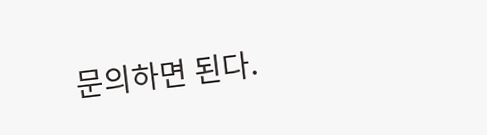문의하면 된다.